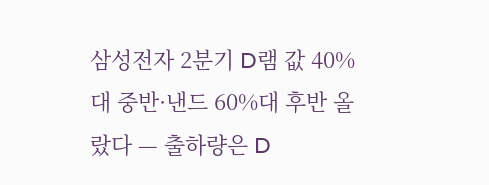삼성전자 2분기 D램 값 40%대 중반·낸드 60%대 후반 올랐다 — 출하량은 D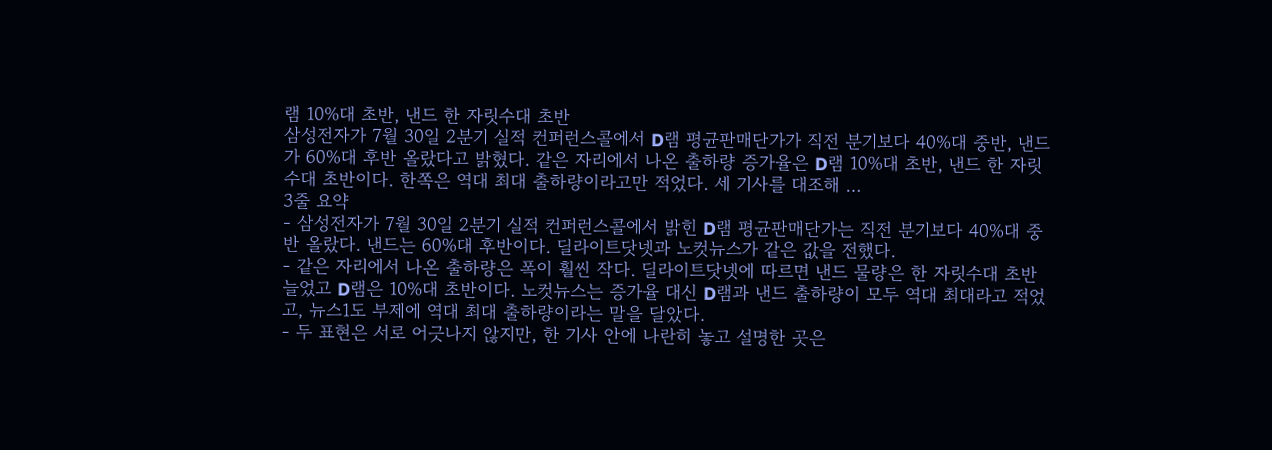램 10%대 초반, 낸드 한 자릿수대 초반
삼성전자가 7월 30일 2분기 실적 컨퍼런스콜에서 D램 평균판매단가가 직전 분기보다 40%대 중반, 낸드가 60%대 후반 올랐다고 밝혔다. 같은 자리에서 나온 출하량 증가율은 D램 10%대 초반, 낸드 한 자릿수대 초반이다. 한쪽은 역대 최대 출하량이라고만 적었다. 세 기사를 대조해 …
3줄 요약
- 삼성전자가 7월 30일 2분기 실적 컨퍼런스콜에서 밝힌 D램 평균판매단가는 직전 분기보다 40%대 중반 올랐다. 낸드는 60%대 후반이다. 딜라이트닷넷과 노컷뉴스가 같은 값을 전했다.
- 같은 자리에서 나온 출하량은 폭이 훨씬 작다. 딜라이트닷넷에 따르면 낸드 물량은 한 자릿수대 초반 늘었고 D램은 10%대 초반이다. 노컷뉴스는 증가율 대신 D램과 낸드 출하량이 모두 역대 최대라고 적었고, 뉴스1도 부제에 역대 최대 출하량이라는 말을 달았다.
- 두 표현은 서로 어긋나지 않지만, 한 기사 안에 나란히 놓고 설명한 곳은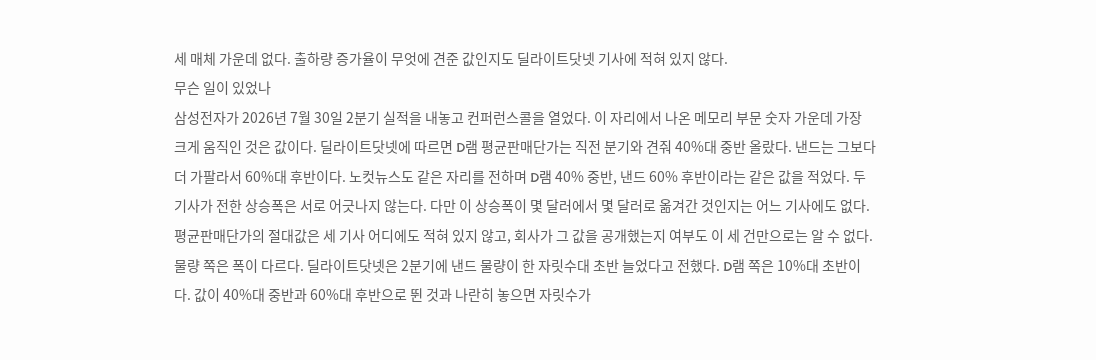세 매체 가운데 없다. 출하량 증가율이 무엇에 견준 값인지도 딜라이트닷넷 기사에 적혀 있지 않다.
무슨 일이 있었나
삼성전자가 2026년 7월 30일 2분기 실적을 내놓고 컨퍼런스콜을 열었다. 이 자리에서 나온 메모리 부문 숫자 가운데 가장 크게 움직인 것은 값이다. 딜라이트닷넷에 따르면 D램 평균판매단가는 직전 분기와 견줘 40%대 중반 올랐다. 낸드는 그보다 더 가팔라서 60%대 후반이다. 노컷뉴스도 같은 자리를 전하며 D램 40% 중반, 낸드 60% 후반이라는 같은 값을 적었다. 두 기사가 전한 상승폭은 서로 어긋나지 않는다. 다만 이 상승폭이 몇 달러에서 몇 달러로 옮겨간 것인지는 어느 기사에도 없다. 평균판매단가의 절대값은 세 기사 어디에도 적혀 있지 않고, 회사가 그 값을 공개했는지 여부도 이 세 건만으로는 알 수 없다.
물량 쪽은 폭이 다르다. 딜라이트닷넷은 2분기에 낸드 물량이 한 자릿수대 초반 늘었다고 전했다. D램 쪽은 10%대 초반이다. 값이 40%대 중반과 60%대 후반으로 뛴 것과 나란히 놓으면 자릿수가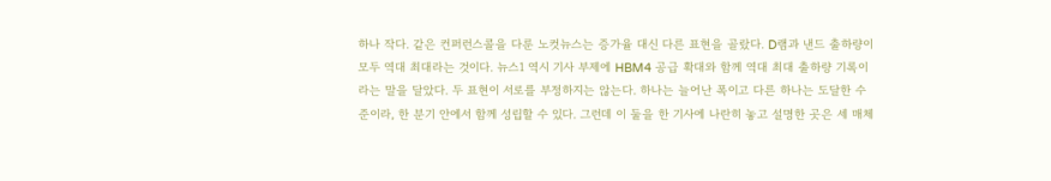하나 작다. 같은 컨퍼런스콜을 다룬 노컷뉴스는 증가율 대신 다른 표현을 골랐다. D램과 낸드 출하량이 모두 역대 최대라는 것이다. 뉴스1 역시 기사 부제에 HBM4 공급 확대와 함께 역대 최대 출하량 기록이라는 말을 달았다. 두 표현이 서로를 부정하지는 않는다. 하나는 늘어난 폭이고 다른 하나는 도달한 수준이라, 한 분기 안에서 함께 성립할 수 있다. 그런데 이 둘을 한 기사에 나란히 놓고 설명한 곳은 세 매체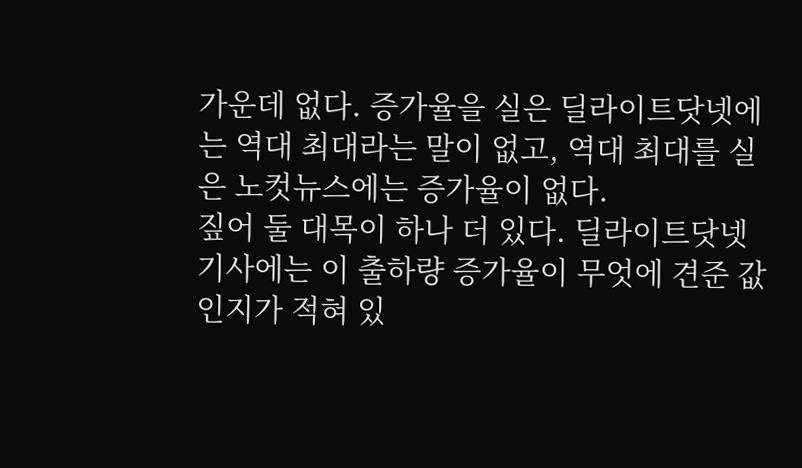가운데 없다. 증가율을 실은 딜라이트닷넷에는 역대 최대라는 말이 없고, 역대 최대를 실은 노컷뉴스에는 증가율이 없다.
짚어 둘 대목이 하나 더 있다. 딜라이트닷넷 기사에는 이 출하량 증가율이 무엇에 견준 값인지가 적혀 있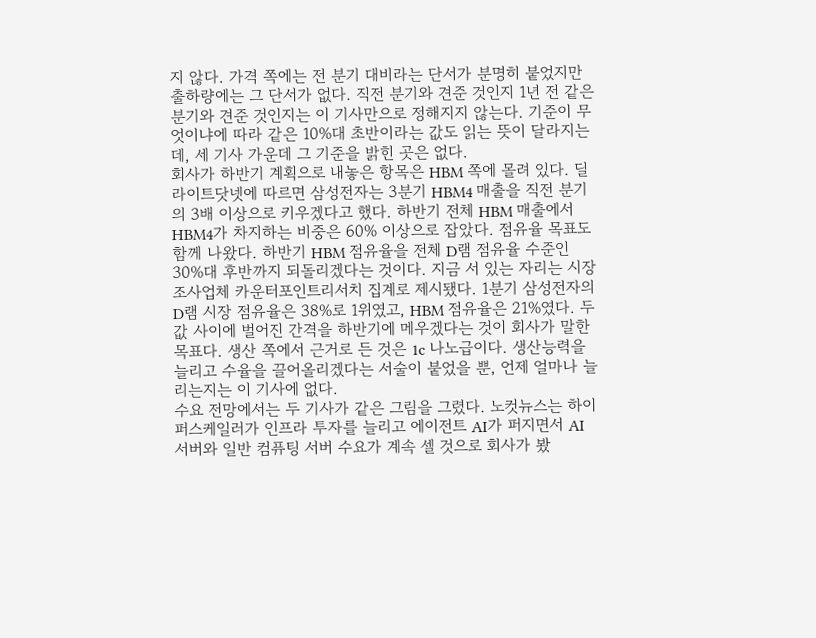지 않다. 가격 쪽에는 전 분기 대비라는 단서가 분명히 붙었지만 출하량에는 그 단서가 없다. 직전 분기와 견준 것인지 1년 전 같은 분기와 견준 것인지는 이 기사만으로 정해지지 않는다. 기준이 무엇이냐에 따라 같은 10%대 초반이라는 값도 읽는 뜻이 달라지는데, 세 기사 가운데 그 기준을 밝힌 곳은 없다.
회사가 하반기 계획으로 내놓은 항목은 HBM 쪽에 몰려 있다. 딜라이트닷넷에 따르면 삼성전자는 3분기 HBM4 매출을 직전 분기의 3배 이상으로 키우겠다고 했다. 하반기 전체 HBM 매출에서 HBM4가 차지하는 비중은 60% 이상으로 잡았다. 점유율 목표도 함께 나왔다. 하반기 HBM 점유율을 전체 D램 점유율 수준인 30%대 후반까지 되돌리겠다는 것이다. 지금 서 있는 자리는 시장조사업체 카운터포인트리서치 집계로 제시됐다. 1분기 삼성전자의 D램 시장 점유율은 38%로 1위였고, HBM 점유율은 21%였다. 두 값 사이에 벌어진 간격을 하반기에 메우겠다는 것이 회사가 말한 목표다. 생산 쪽에서 근거로 든 것은 1c 나노급이다. 생산능력을 늘리고 수율을 끌어올리겠다는 서술이 붙었을 뿐, 언제 얼마나 늘리는지는 이 기사에 없다.
수요 전망에서는 두 기사가 같은 그림을 그렸다. 노컷뉴스는 하이퍼스케일러가 인프라 투자를 늘리고 에이전트 AI가 퍼지면서 AI 서버와 일반 컴퓨팅 서버 수요가 계속 셀 것으로 회사가 봤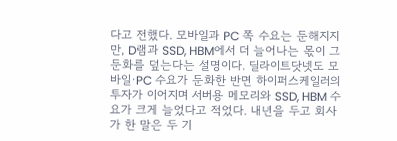다고 전했다. 모바일과 PC 쪽 수요는 둔해지지만, D램과 SSD, HBM에서 더 늘어나는 몫이 그 둔화를 덮는다는 설명이다. 딜라이트닷넷도 모바일·PC 수요가 둔화한 반면 하이퍼스케일러의 투자가 이어지며 서버용 메모리와 SSD, HBM 수요가 크게 늘었다고 적었다. 내년을 두고 회사가 한 말은 두 기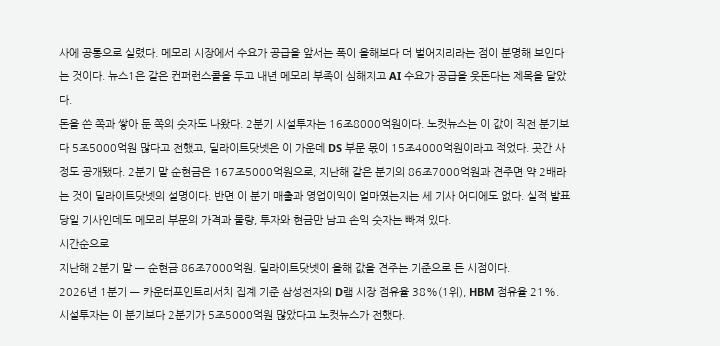사에 공통으로 실렸다. 메모리 시장에서 수요가 공급을 앞서는 폭이 올해보다 더 벌어지리라는 점이 분명해 보인다는 것이다. 뉴스1은 같은 컨퍼런스콜을 두고 내년 메모리 부족이 심해지고 AI 수요가 공급을 웃돈다는 제목을 달았다.
돈을 쓴 쪽과 쌓아 둔 쪽의 숫자도 나왔다. 2분기 시설투자는 16조8000억원이다. 노컷뉴스는 이 값이 직전 분기보다 5조5000억원 많다고 전했고, 딜라이트닷넷은 이 가운데 DS 부문 몫이 15조4000억원이라고 적었다. 곳간 사정도 공개됐다. 2분기 말 순현금은 167조5000억원으로, 지난해 같은 분기의 86조7000억원과 견주면 약 2배라는 것이 딜라이트닷넷의 설명이다. 반면 이 분기 매출과 영업이익이 얼마였는지는 세 기사 어디에도 없다. 실적 발표 당일 기사인데도 메모리 부문의 가격과 물량, 투자와 현금만 남고 손익 숫자는 빠져 있다.
시간순으로
지난해 2분기 말 — 순현금 86조7000억원. 딜라이트닷넷이 올해 값을 견주는 기준으로 든 시점이다.
2026년 1분기 — 카운터포인트리서치 집계 기준 삼성전자의 D램 시장 점유율 38%(1위), HBM 점유율 21%. 시설투자는 이 분기보다 2분기가 5조5000억원 많았다고 노컷뉴스가 전했다.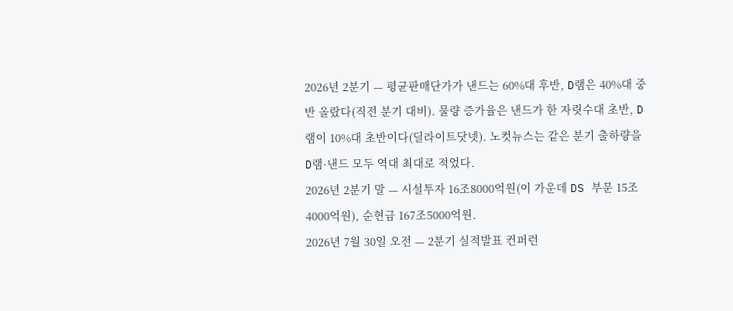2026년 2분기 — 평균판매단가가 낸드는 60%대 후반, D램은 40%대 중반 올랐다(직전 분기 대비). 물량 증가율은 낸드가 한 자릿수대 초반, D램이 10%대 초반이다(딜라이트닷넷). 노컷뉴스는 같은 분기 출하량을 D램·낸드 모두 역대 최대로 적었다.
2026년 2분기 말 — 시설투자 16조8000억원(이 가운데 DS 부문 15조4000억원), 순현금 167조5000억원.
2026년 7월 30일 오전 — 2분기 실적발표 컨퍼런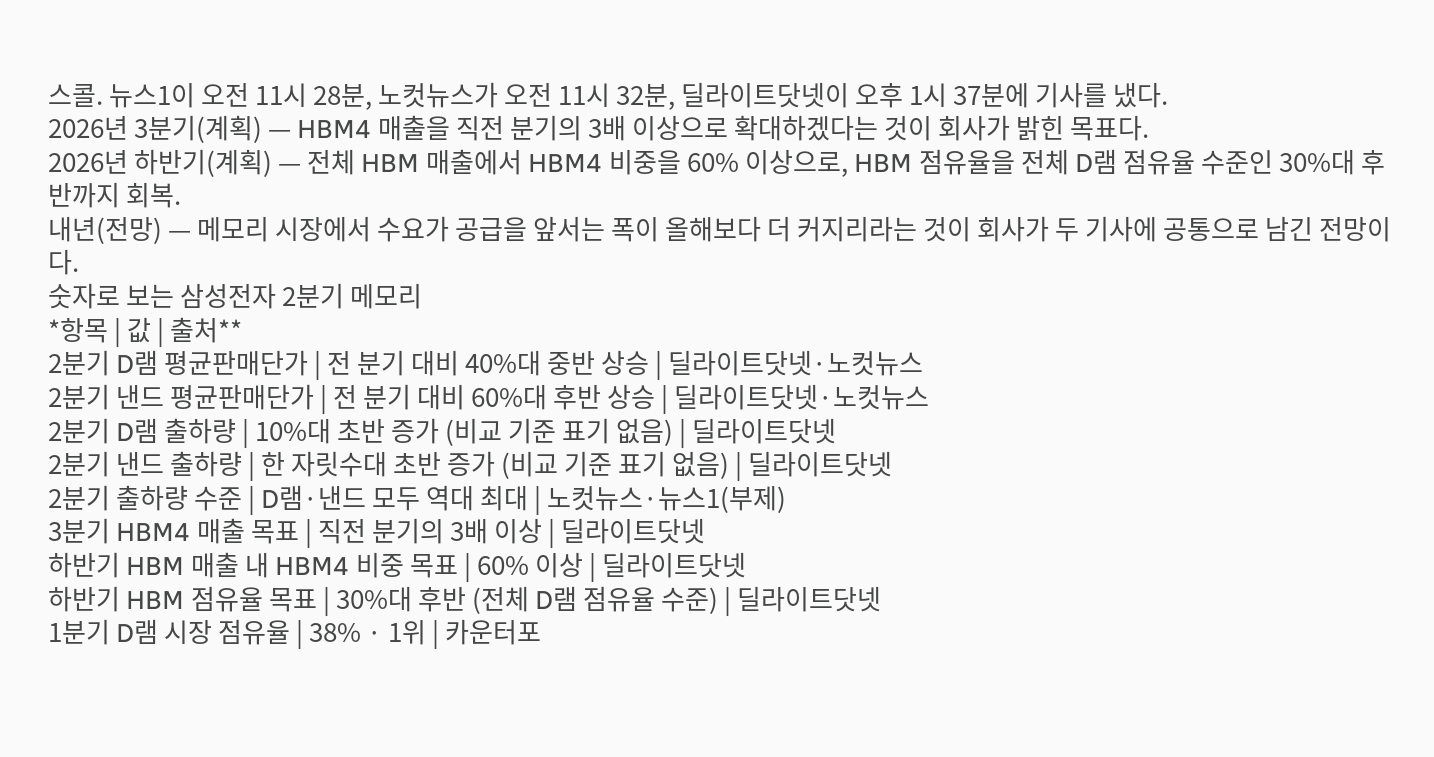스콜. 뉴스1이 오전 11시 28분, 노컷뉴스가 오전 11시 32분, 딜라이트닷넷이 오후 1시 37분에 기사를 냈다.
2026년 3분기(계획) — HBM4 매출을 직전 분기의 3배 이상으로 확대하겠다는 것이 회사가 밝힌 목표다.
2026년 하반기(계획) — 전체 HBM 매출에서 HBM4 비중을 60% 이상으로, HBM 점유율을 전체 D램 점유율 수준인 30%대 후반까지 회복.
내년(전망) — 메모리 시장에서 수요가 공급을 앞서는 폭이 올해보다 더 커지리라는 것이 회사가 두 기사에 공통으로 남긴 전망이다.
숫자로 보는 삼성전자 2분기 메모리
*항목 | 값 | 출처**
2분기 D램 평균판매단가 | 전 분기 대비 40%대 중반 상승 | 딜라이트닷넷·노컷뉴스
2분기 낸드 평균판매단가 | 전 분기 대비 60%대 후반 상승 | 딜라이트닷넷·노컷뉴스
2분기 D램 출하량 | 10%대 초반 증가 (비교 기준 표기 없음) | 딜라이트닷넷
2분기 낸드 출하량 | 한 자릿수대 초반 증가 (비교 기준 표기 없음) | 딜라이트닷넷
2분기 출하량 수준 | D램·낸드 모두 역대 최대 | 노컷뉴스·뉴스1(부제)
3분기 HBM4 매출 목표 | 직전 분기의 3배 이상 | 딜라이트닷넷
하반기 HBM 매출 내 HBM4 비중 목표 | 60% 이상 | 딜라이트닷넷
하반기 HBM 점유율 목표 | 30%대 후반 (전체 D램 점유율 수준) | 딜라이트닷넷
1분기 D램 시장 점유율 | 38% · 1위 | 카운터포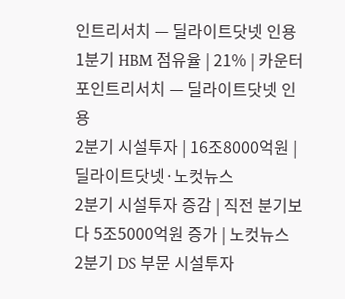인트리서치 — 딜라이트닷넷 인용
1분기 HBM 점유율 | 21% | 카운터포인트리서치 — 딜라이트닷넷 인용
2분기 시설투자 | 16조8000억원 | 딜라이트닷넷·노컷뉴스
2분기 시설투자 증감 | 직전 분기보다 5조5000억원 증가 | 노컷뉴스
2분기 DS 부문 시설투자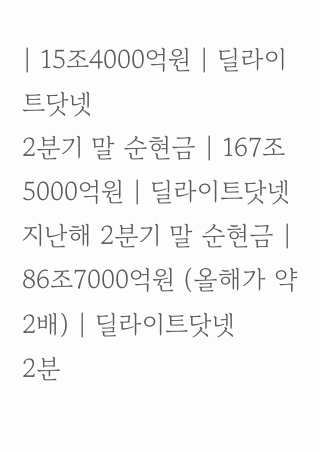| 15조4000억원 | 딜라이트닷넷
2분기 말 순현금 | 167조5000억원 | 딜라이트닷넷
지난해 2분기 말 순현금 | 86조7000억원 (올해가 약 2배) | 딜라이트닷넷
2분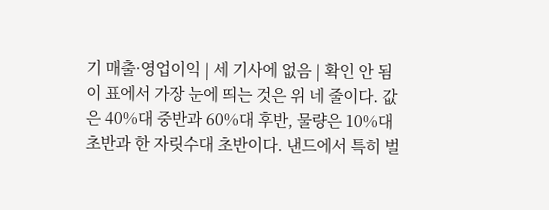기 매출·영업이익 | 세 기사에 없음 | 확인 안 됨
이 표에서 가장 눈에 띄는 것은 위 네 줄이다. 값은 40%대 중반과 60%대 후반, 물량은 10%대 초반과 한 자릿수대 초반이다. 낸드에서 특히 벌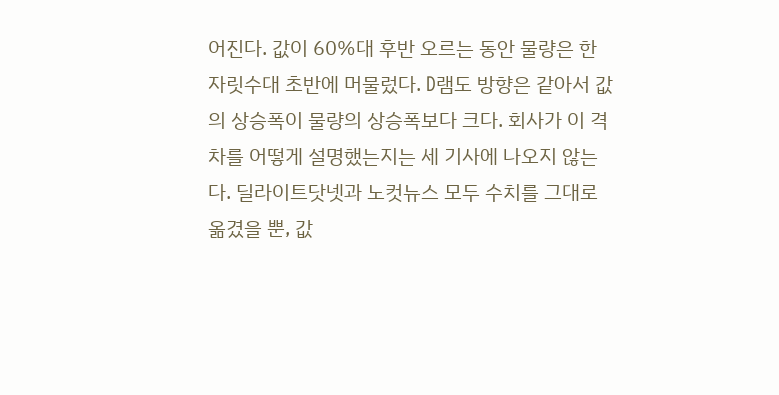어진다. 값이 60%대 후반 오르는 동안 물량은 한 자릿수대 초반에 머물렀다. D램도 방향은 같아서 값의 상승폭이 물량의 상승폭보다 크다. 회사가 이 격차를 어떻게 설명했는지는 세 기사에 나오지 않는다. 딜라이트닷넷과 노컷뉴스 모두 수치를 그대로 옮겼을 뿐, 값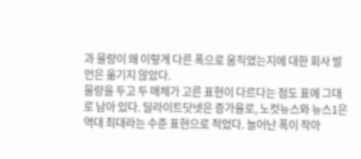과 물량이 왜 이렇게 다른 폭으로 움직였는지에 대한 회사 발언은 옮기지 않았다.
물량을 두고 두 매체가 고른 표현이 다르다는 점도 표에 그대로 남아 있다. 딜라이트닷넷은 증가율로, 노컷뉴스와 뉴스1은 역대 최대라는 수준 표현으로 적었다. 늘어난 폭이 작아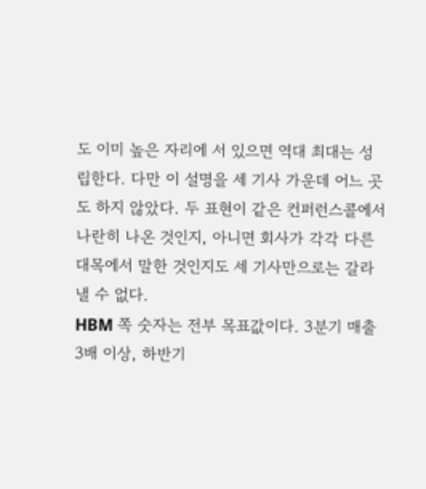도 이미 높은 자리에 서 있으면 역대 최대는 성립한다. 다만 이 설명을 세 기사 가운데 어느 곳도 하지 않았다. 두 표현이 같은 컨퍼런스콜에서 나란히 나온 것인지, 아니면 회사가 각각 다른 대목에서 말한 것인지도 세 기사만으로는 갈라낼 수 없다.
HBM 쪽 숫자는 전부 목표값이다. 3분기 매출 3배 이상, 하반기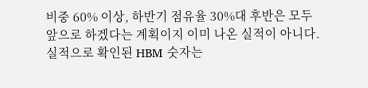비중 60% 이상, 하반기 점유율 30%대 후반은 모두 앞으로 하겠다는 계획이지 이미 나온 실적이 아니다. 실적으로 확인된 HBM 숫자는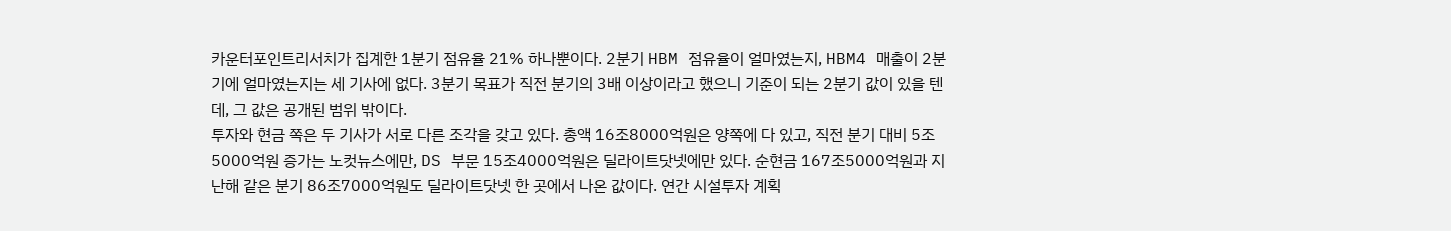카운터포인트리서치가 집계한 1분기 점유율 21% 하나뿐이다. 2분기 HBM 점유율이 얼마였는지, HBM4 매출이 2분기에 얼마였는지는 세 기사에 없다. 3분기 목표가 직전 분기의 3배 이상이라고 했으니 기준이 되는 2분기 값이 있을 텐데, 그 값은 공개된 범위 밖이다.
투자와 현금 쪽은 두 기사가 서로 다른 조각을 갖고 있다. 총액 16조8000억원은 양쪽에 다 있고, 직전 분기 대비 5조5000억원 증가는 노컷뉴스에만, DS 부문 15조4000억원은 딜라이트닷넷에만 있다. 순현금 167조5000억원과 지난해 같은 분기 86조7000억원도 딜라이트닷넷 한 곳에서 나온 값이다. 연간 시설투자 계획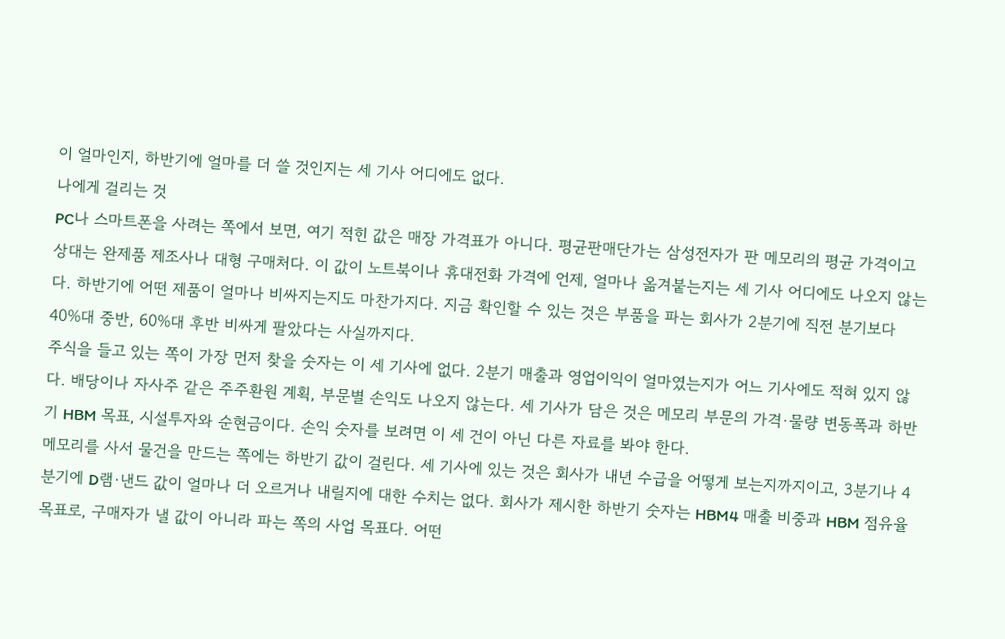이 얼마인지, 하반기에 얼마를 더 쓸 것인지는 세 기사 어디에도 없다.
나에게 걸리는 것
PC나 스마트폰을 사려는 쪽에서 보면, 여기 적힌 값은 매장 가격표가 아니다. 평균판매단가는 삼성전자가 판 메모리의 평균 가격이고 상대는 완제품 제조사나 대형 구매처다. 이 값이 노트북이나 휴대전화 가격에 언제, 얼마나 옮겨붙는지는 세 기사 어디에도 나오지 않는다. 하반기에 어떤 제품이 얼마나 비싸지는지도 마찬가지다. 지금 확인할 수 있는 것은 부품을 파는 회사가 2분기에 직전 분기보다 40%대 중반, 60%대 후반 비싸게 팔았다는 사실까지다.
주식을 들고 있는 쪽이 가장 먼저 찾을 숫자는 이 세 기사에 없다. 2분기 매출과 영업이익이 얼마였는지가 어느 기사에도 적혀 있지 않다. 배당이나 자사주 같은 주주환원 계획, 부문별 손익도 나오지 않는다. 세 기사가 담은 것은 메모리 부문의 가격·물량 변동폭과 하반기 HBM 목표, 시설투자와 순현금이다. 손익 숫자를 보려면 이 세 건이 아닌 다른 자료를 봐야 한다.
메모리를 사서 물건을 만드는 쪽에는 하반기 값이 걸린다. 세 기사에 있는 것은 회사가 내년 수급을 어떻게 보는지까지이고, 3분기나 4분기에 D램·낸드 값이 얼마나 더 오르거나 내릴지에 대한 수치는 없다. 회사가 제시한 하반기 숫자는 HBM4 매출 비중과 HBM 점유율 목표로, 구매자가 낼 값이 아니라 파는 쪽의 사업 목표다. 어떤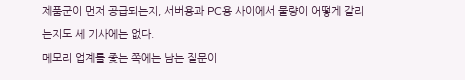제품군이 먼저 공급되는지, 서버용과 PC용 사이에서 물량이 어떻게 갈리는지도 세 기사에는 없다.
메모리 업계를 좇는 쪽에는 남는 질문이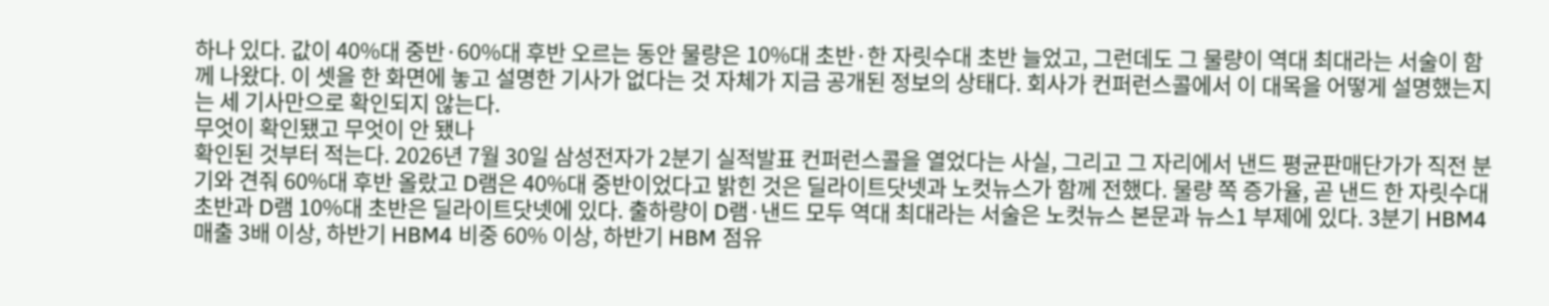하나 있다. 값이 40%대 중반·60%대 후반 오르는 동안 물량은 10%대 초반·한 자릿수대 초반 늘었고, 그런데도 그 물량이 역대 최대라는 서술이 함께 나왔다. 이 셋을 한 화면에 놓고 설명한 기사가 없다는 것 자체가 지금 공개된 정보의 상태다. 회사가 컨퍼런스콜에서 이 대목을 어떻게 설명했는지는 세 기사만으로 확인되지 않는다.
무엇이 확인됐고 무엇이 안 됐나
확인된 것부터 적는다. 2026년 7월 30일 삼성전자가 2분기 실적발표 컨퍼런스콜을 열었다는 사실, 그리고 그 자리에서 낸드 평균판매단가가 직전 분기와 견줘 60%대 후반 올랐고 D램은 40%대 중반이었다고 밝힌 것은 딜라이트닷넷과 노컷뉴스가 함께 전했다. 물량 쪽 증가율, 곧 낸드 한 자릿수대 초반과 D램 10%대 초반은 딜라이트닷넷에 있다. 출하량이 D램·낸드 모두 역대 최대라는 서술은 노컷뉴스 본문과 뉴스1 부제에 있다. 3분기 HBM4 매출 3배 이상, 하반기 HBM4 비중 60% 이상, 하반기 HBM 점유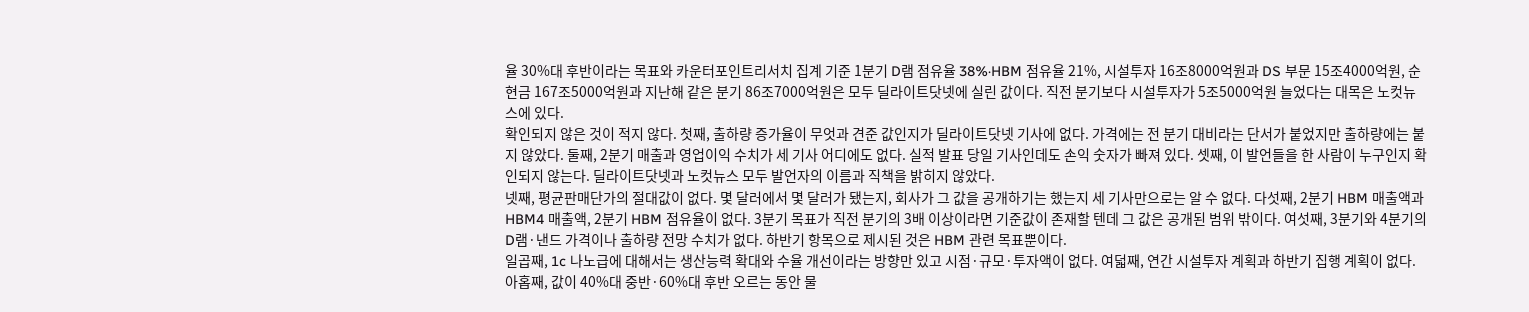율 30%대 후반이라는 목표와 카운터포인트리서치 집계 기준 1분기 D램 점유율 38%·HBM 점유율 21%, 시설투자 16조8000억원과 DS 부문 15조4000억원, 순현금 167조5000억원과 지난해 같은 분기 86조7000억원은 모두 딜라이트닷넷에 실린 값이다. 직전 분기보다 시설투자가 5조5000억원 늘었다는 대목은 노컷뉴스에 있다.
확인되지 않은 것이 적지 않다. 첫째, 출하량 증가율이 무엇과 견준 값인지가 딜라이트닷넷 기사에 없다. 가격에는 전 분기 대비라는 단서가 붙었지만 출하량에는 붙지 않았다. 둘째, 2분기 매출과 영업이익 수치가 세 기사 어디에도 없다. 실적 발표 당일 기사인데도 손익 숫자가 빠져 있다. 셋째, 이 발언들을 한 사람이 누구인지 확인되지 않는다. 딜라이트닷넷과 노컷뉴스 모두 발언자의 이름과 직책을 밝히지 않았다.
넷째, 평균판매단가의 절대값이 없다. 몇 달러에서 몇 달러가 됐는지, 회사가 그 값을 공개하기는 했는지 세 기사만으로는 알 수 없다. 다섯째, 2분기 HBM 매출액과 HBM4 매출액, 2분기 HBM 점유율이 없다. 3분기 목표가 직전 분기의 3배 이상이라면 기준값이 존재할 텐데 그 값은 공개된 범위 밖이다. 여섯째, 3분기와 4분기의 D램·낸드 가격이나 출하량 전망 수치가 없다. 하반기 항목으로 제시된 것은 HBM 관련 목표뿐이다.
일곱째, 1c 나노급에 대해서는 생산능력 확대와 수율 개선이라는 방향만 있고 시점·규모·투자액이 없다. 여덟째, 연간 시설투자 계획과 하반기 집행 계획이 없다. 아홉째, 값이 40%대 중반·60%대 후반 오르는 동안 물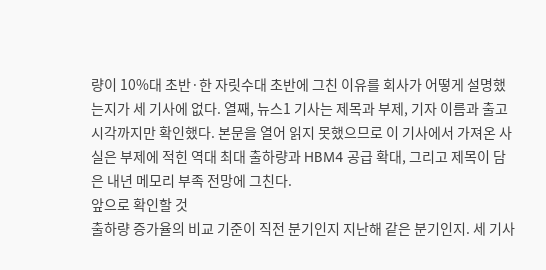량이 10%대 초반·한 자릿수대 초반에 그친 이유를 회사가 어떻게 설명했는지가 세 기사에 없다. 열째, 뉴스1 기사는 제목과 부제, 기자 이름과 출고 시각까지만 확인했다. 본문을 열어 읽지 못했으므로 이 기사에서 가져온 사실은 부제에 적힌 역대 최대 출하량과 HBM4 공급 확대, 그리고 제목이 담은 내년 메모리 부족 전망에 그친다.
앞으로 확인할 것
출하량 증가율의 비교 기준이 직전 분기인지 지난해 같은 분기인지. 세 기사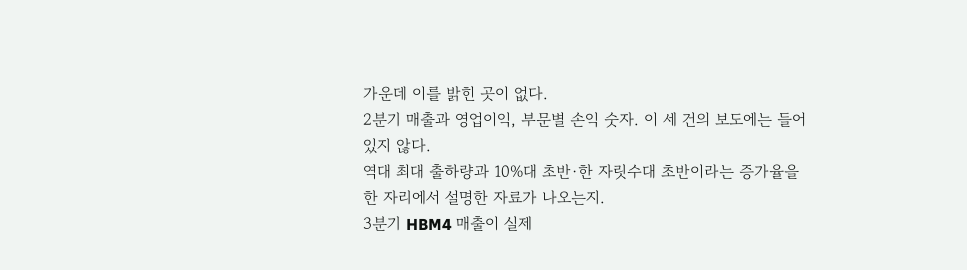가운데 이를 밝힌 곳이 없다.
2분기 매출과 영업이익, 부문별 손익 숫자. 이 세 건의 보도에는 들어 있지 않다.
역대 최대 출하량과 10%대 초반·한 자릿수대 초반이라는 증가율을 한 자리에서 설명한 자료가 나오는지.
3분기 HBM4 매출이 실제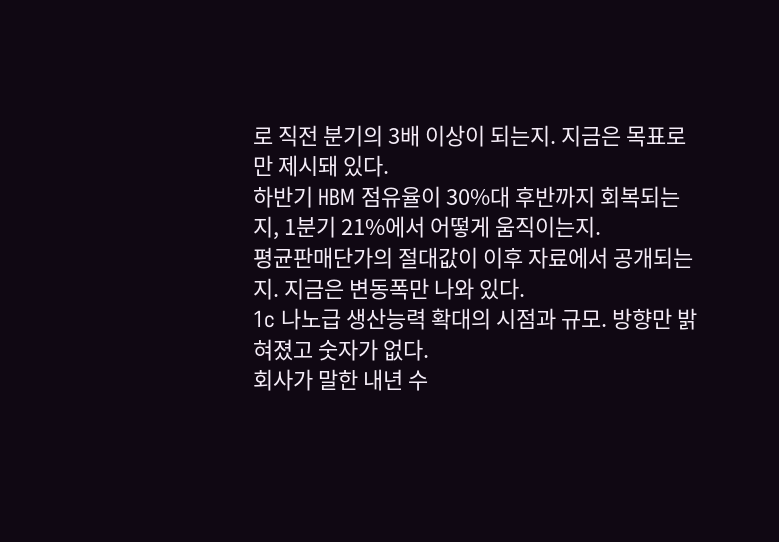로 직전 분기의 3배 이상이 되는지. 지금은 목표로만 제시돼 있다.
하반기 HBM 점유율이 30%대 후반까지 회복되는지, 1분기 21%에서 어떻게 움직이는지.
평균판매단가의 절대값이 이후 자료에서 공개되는지. 지금은 변동폭만 나와 있다.
1c 나노급 생산능력 확대의 시점과 규모. 방향만 밝혀졌고 숫자가 없다.
회사가 말한 내년 수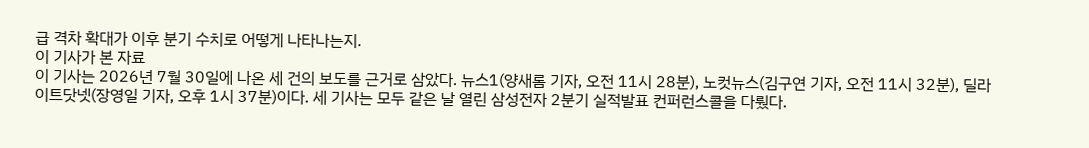급 격차 확대가 이후 분기 수치로 어떻게 나타나는지.
이 기사가 본 자료
이 기사는 2026년 7월 30일에 나온 세 건의 보도를 근거로 삼았다. 뉴스1(양새롬 기자, 오전 11시 28분), 노컷뉴스(김구연 기자, 오전 11시 32분), 딜라이트닷넷(장영일 기자, 오후 1시 37분)이다. 세 기사는 모두 같은 날 열린 삼성전자 2분기 실적발표 컨퍼런스콜을 다뤘다.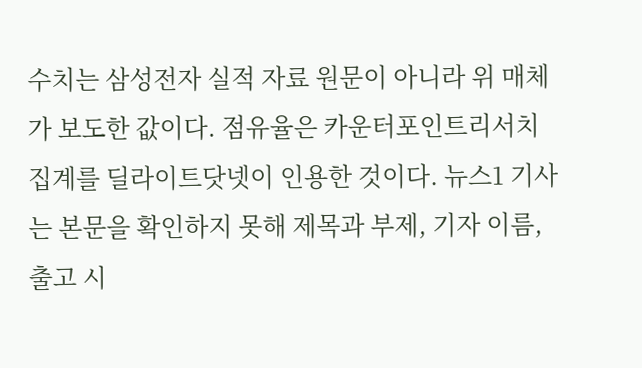수치는 삼성전자 실적 자료 원문이 아니라 위 매체가 보도한 값이다. 점유율은 카운터포인트리서치 집계를 딜라이트닷넷이 인용한 것이다. 뉴스1 기사는 본문을 확인하지 못해 제목과 부제, 기자 이름, 출고 시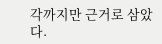각까지만 근거로 삼았다.